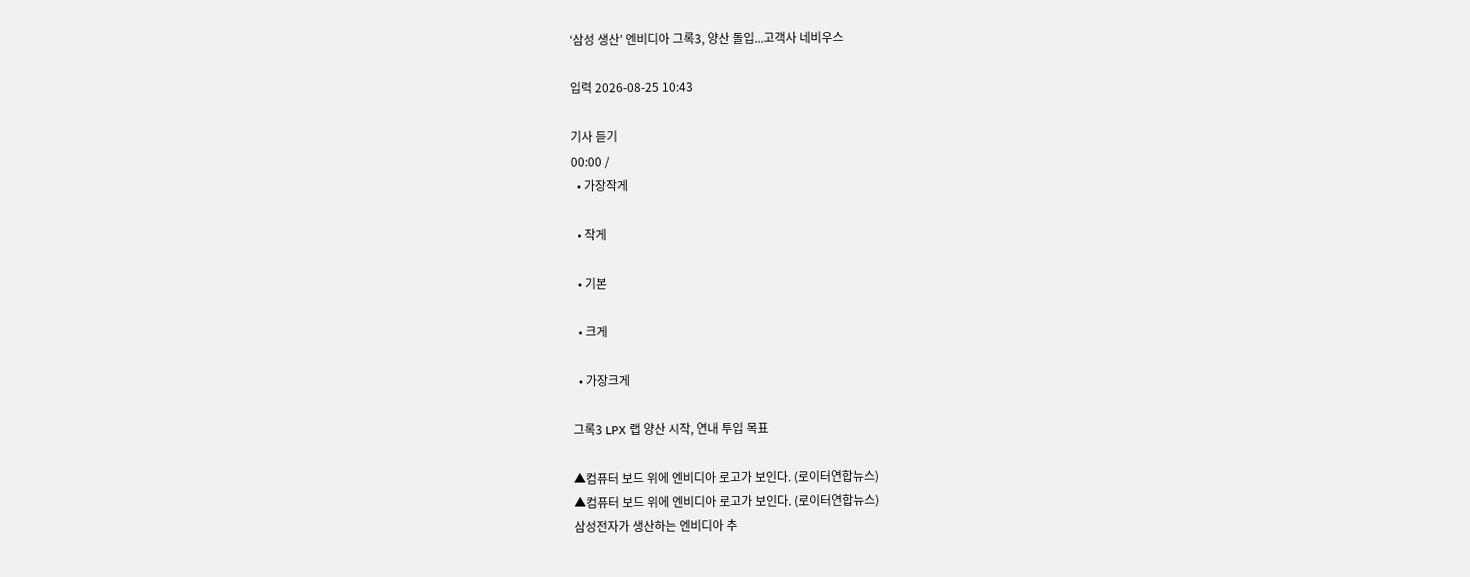‘삼성 생산’ 엔비디아 그록3, 양산 돌입...고객사 네비우스

입력 2026-08-25 10:43

기사 듣기
00:00 /
  • 가장작게

  • 작게

  • 기본

  • 크게

  • 가장크게

그록3 LPX 랩 양산 시작, 연내 투입 목표

▲컴퓨터 보드 위에 엔비디아 로고가 보인다. (로이터연합뉴스)
▲컴퓨터 보드 위에 엔비디아 로고가 보인다. (로이터연합뉴스)
삼성전자가 생산하는 엔비디아 추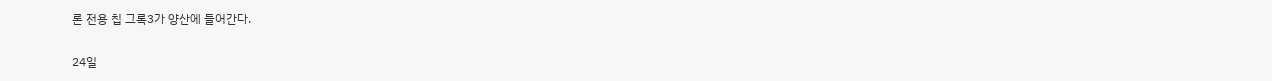론 전용 칩 그록3가 양산에 들어간다.

24일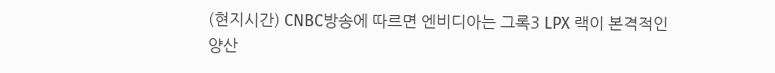(현지시간) CNBC방송에 따르면 엔비디아는 그록3 LPX 랙이 본격적인 양산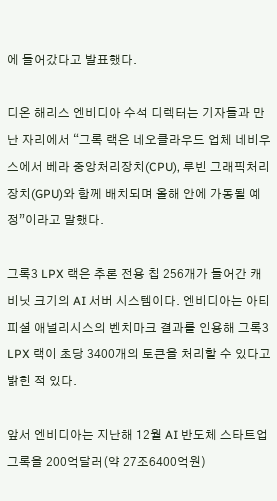에 들어갔다고 발표했다.

디온 해리스 엔비디아 수석 디렉터는 기자들과 만난 자리에서 “그록 랙은 네오클라우드 업체 네비우스에서 베라 중앙처리장치(CPU), 루빈 그래픽처리장치(GPU)와 함께 배치되며 올해 안에 가동될 예정”이라고 말했다.

그록3 LPX 랙은 추론 전용 칩 256개가 들어간 캐비닛 크기의 AI 서버 시스템이다. 엔비디아는 아티피셜 애널리시스의 벤치마크 결과를 인용해 그록3 LPX 랙이 초당 3400개의 토큰을 처리할 수 있다고 밝힌 적 있다.

앞서 엔비디아는 지난해 12월 AI 반도체 스타트업 그록을 200억달러(약 27조6400억원)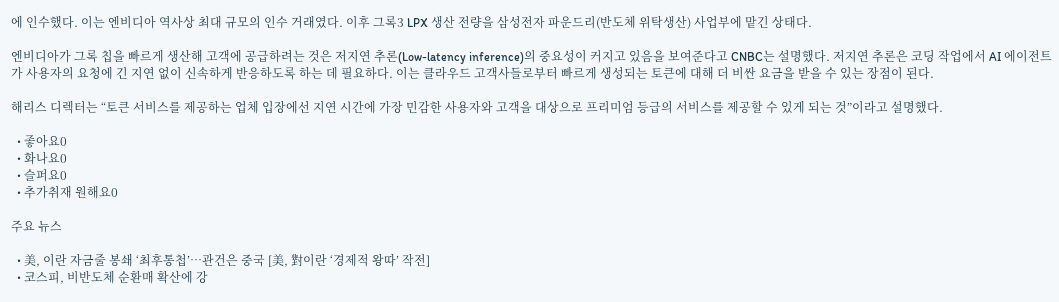에 인수했다. 이는 엔비디아 역사상 최대 규모의 인수 거래였다. 이후 그록3 LPX 생산 전량을 삼성전자 파운드리(반도체 위탁생산) 사업부에 맡긴 상태다.

엔비디아가 그록 칩을 빠르게 생산해 고객에 공급하려는 것은 저지연 추론(Low-latency inference)의 중요성이 커지고 있음을 보여준다고 CNBC는 설명했다. 저지연 추론은 코딩 작업에서 AI 에이전트가 사용자의 요청에 긴 지연 없이 신속하게 반응하도록 하는 데 필요하다. 이는 클라우드 고객사들로부터 빠르게 생성되는 토큰에 대해 더 비싼 요금을 받을 수 있는 장점이 된다.

해리스 디렉터는 “토큰 서비스를 제공하는 업체 입장에선 지연 시간에 가장 민감한 사용자와 고객을 대상으로 프리미엄 등급의 서비스를 제공할 수 있게 되는 것”이라고 설명했다.

  • 좋아요0
  • 화나요0
  • 슬퍼요0
  • 추가취재 원해요0

주요 뉴스

  • 美, 이란 자금줄 봉쇄 ‘최후통첩’⋯관건은 중국 [美, 對이란 ‘경제적 왕따’ 작전]
  • 코스피, 비반도체 순환매 확산에 강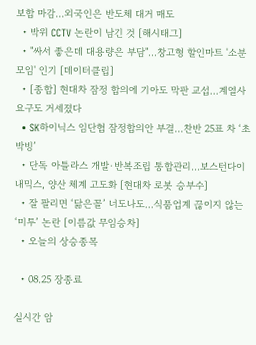보합 마감…외국인은 반도체 대거 매도
  • 박위 CCTV 논란이 남긴 것 [해시태그]
  • "싸서 좋은데 대용량은 부담"…창고형 할인마트 '소분 모임' 인기 [데이터클립]
  • [종합] 현대차 잠정 합의에 기아도 막판 교섭…계열사 요구도 거세졌다
  • SK하이닉스 임단협 잠정합의안 부결…찬반 25표 차 ‘초박빙’
  • 단독 아틀라스 개발·반복조립 통합관리…보스턴다이내믹스, 양산 체계 고도화 [현대차 로봇 승부수]
  • 잘 팔리면 ‘닮은꼴’ 너도나도…식품업계 끊이지 않는 ‘미투’ 논란 [이름값 무임승차]
  • 오늘의 상승종목

  • 08.25 장종료

실시간 암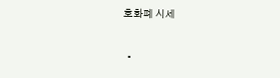호화폐 시세

  •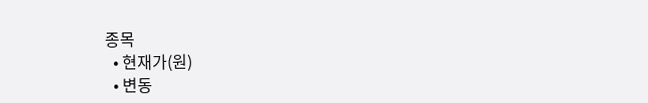종목
  • 현재가(원)
  • 변동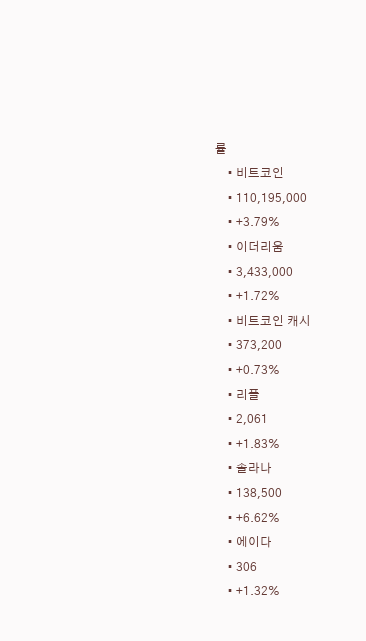률
    • 비트코인
    • 110,195,000
    • +3.79%
    • 이더리움
    • 3,433,000
    • +1.72%
    • 비트코인 캐시
    • 373,200
    • +0.73%
    • 리플
    • 2,061
    • +1.83%
    • 솔라나
    • 138,500
    • +6.62%
    • 에이다
    • 306
    • +1.32%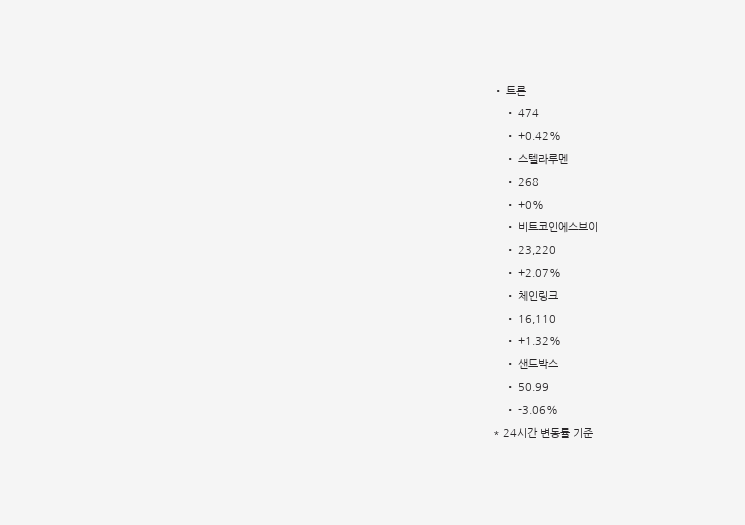• 트론
    • 474
    • +0.42%
    • 스텔라루멘
    • 268
    • +0%
    • 비트코인에스브이
    • 23,220
    • +2.07%
    • 체인링크
    • 16,110
    • +1.32%
    • 샌드박스
    • 50.99
    • -3.06%
* 24시간 변동률 기준